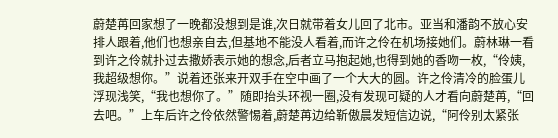蔚楚苒回家想了一晚都没想到是谁,次日就带着女儿回了北市。亚当和潘韵不放心安排人跟着,他们也想亲自去,但基地不能没人看着,而许之伶在机场接她们。蔚林琳一看到许之伶就扑过去撒娇表示她的想念,后者立马抱起她,也得到她的香吻一枚,“伶姨,我超级想你。”说着还张来开双手在空中画了一个大大的圆。许之伶清冷的脸蛋儿浮现浅笑,“我也想你了。”随即抬头环视一圈,没有发现可疑的人才看向蔚楚苒,“回去吧。”上车后许之伶依然警惕着,蔚楚苒边给靳傲晨发短信边说,“阿伶别太紧张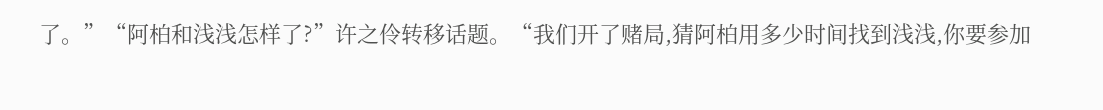了。”“阿柏和浅浅怎样了?”许之伶转移话题。“我们开了赌局,猜阿柏用多少时间找到浅浅,你要参加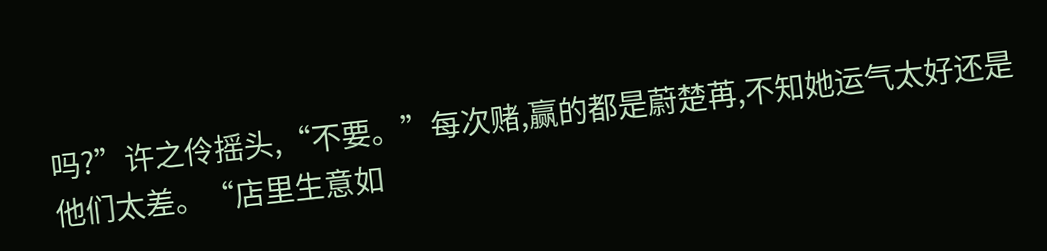吗?”许之伶摇头,“不要。”每次赌,赢的都是蔚楚苒,不知她运气太好还是他们太差。“店里生意如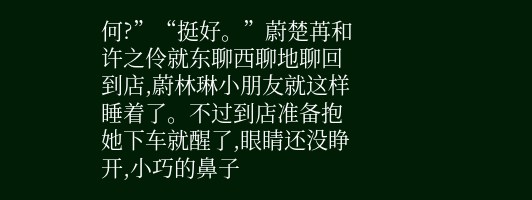何?”“挺好。”蔚楚苒和许之伶就东聊西聊地聊回到店,蔚林琳小朋友就这样睡着了。不过到店准备抱她下车就醒了,眼睛还没睁开,小巧的鼻子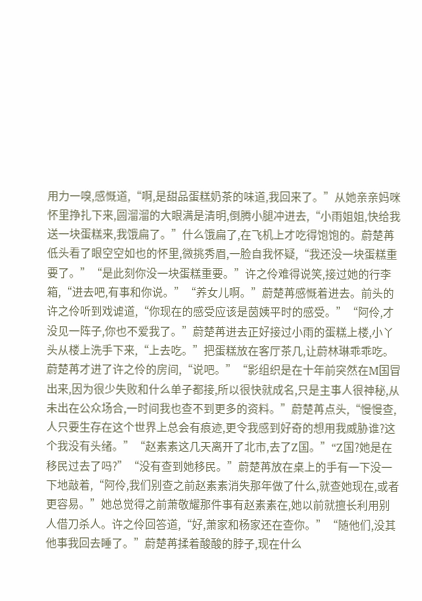用力一嗅,感慨道,“啊,是甜品蛋糕奶茶的味道,我回来了。”从她亲亲妈咪怀里挣扎下来,圆溜溜的大眼满是清明,倒腾小腿冲进去,“小雨姐姐,快给我送一块蛋糕来,我饿扁了。”什么饿扁了,在飞机上才吃得饱饱的。蔚楚苒低头看了眼空空如也的怀里,微挑秀眉,一脸自我怀疑,“我还没一块蛋糕重要了。”“是此刻你没一块蛋糕重要。”许之伶难得说笑,接过她的行李箱,“进去吧,有事和你说。”“养女儿啊。”蔚楚苒感慨着进去。前头的许之伶听到戏谑道,“你现在的感受应该是茵姨平时的感受。”“阿伶,才没见一阵子,你也不爱我了。”蔚楚苒进去正好接过小雨的蛋糕上楼,小丫头从楼上洗手下来,“上去吃。”把蛋糕放在客厅茶几,让蔚林琳乖乖吃。蔚楚苒才进了许之伶的房间,“说吧。”“影组织是在十年前突然在M国冒出来,因为很少失败和什么单子都接,所以很快就成名,只是主事人很神秘,从未出在公众场合,一时间我也查不到更多的资料。”蔚楚苒点头,“慢慢查,人只要生存在这个世界上总会有痕迹,更令我感到好奇的想用我威胁谁?这个我没有头绪。”“赵素素这几天离开了北市,去了Z国。”“Z国?她是在移民过去了吗?”“没有查到她移民。”蔚楚苒放在桌上的手有一下没一下地敲着,“阿伶,我们别查之前赵素素消失那年做了什么,就查她现在,或者更容易。”她总觉得之前萧敬耀那件事有赵素素在,她以前就擅长利用别人借刀杀人。许之伶回答道,“好,萧家和杨家还在查你。”“随他们,没其他事我回去睡了。”蔚楚苒揉着酸酸的脖子,现在什么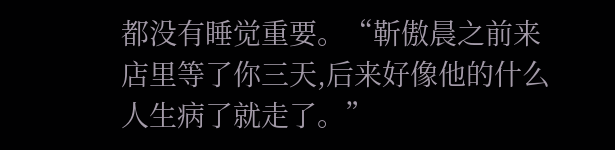都没有睡觉重要。“靳傲晨之前来店里等了你三天,后来好像他的什么人生病了就走了。”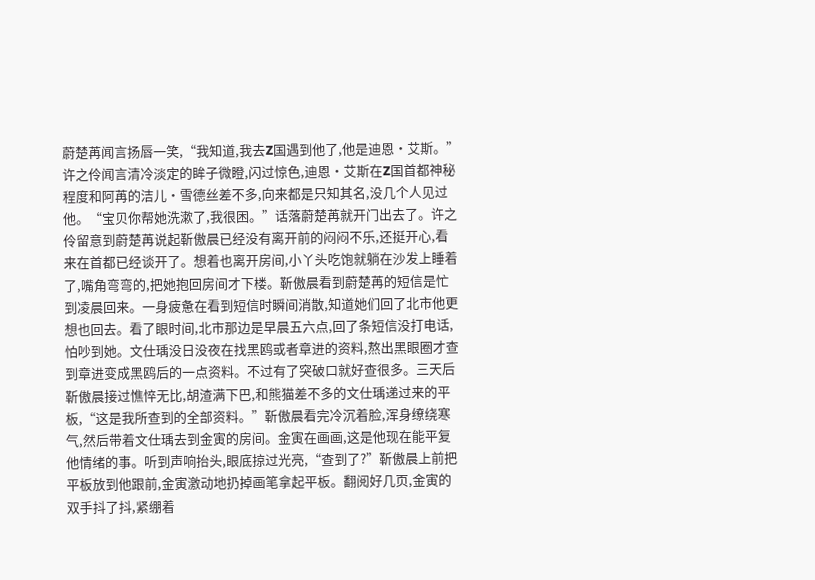蔚楚苒闻言扬唇一笑,“我知道,我去Z国遇到他了,他是迪恩·艾斯。”许之伶闻言清冷淡定的眸子微瞪,闪过惊色,迪恩·艾斯在Z国首都神秘程度和阿苒的洁儿·雪德丝差不多,向来都是只知其名,没几个人见过他。“宝贝你帮她洗漱了,我很困。”话落蔚楚苒就开门出去了。许之伶留意到蔚楚苒说起靳傲晨已经没有离开前的闷闷不乐,还挺开心,看来在首都已经谈开了。想着也离开房间,小丫头吃饱就躺在沙发上睡着了,嘴角弯弯的,把她抱回房间才下楼。靳傲晨看到蔚楚苒的短信是忙到凌晨回来。一身疲惫在看到短信时瞬间消散,知道她们回了北市他更想也回去。看了眼时间,北市那边是早晨五六点,回了条短信没打电话,怕吵到她。文仕瑀没日没夜在找黑鸥或者章进的资料,熬出黑眼圈才查到章进变成黑鸥后的一点资料。不过有了突破口就好查很多。三天后靳傲晨接过憔悴无比,胡渣满下巴,和熊猫差不多的文仕瑀递过来的平板,“这是我所查到的全部资料。”靳傲晨看完冷沉着脸,浑身缭绕寒气,然后带着文仕瑀去到金寅的房间。金寅在画画,这是他现在能平复他情绪的事。听到声响抬头,眼底掠过光亮,“查到了?”靳傲晨上前把平板放到他跟前,金寅激动地扔掉画笔拿起平板。翻阅好几页,金寅的双手抖了抖,紧绷着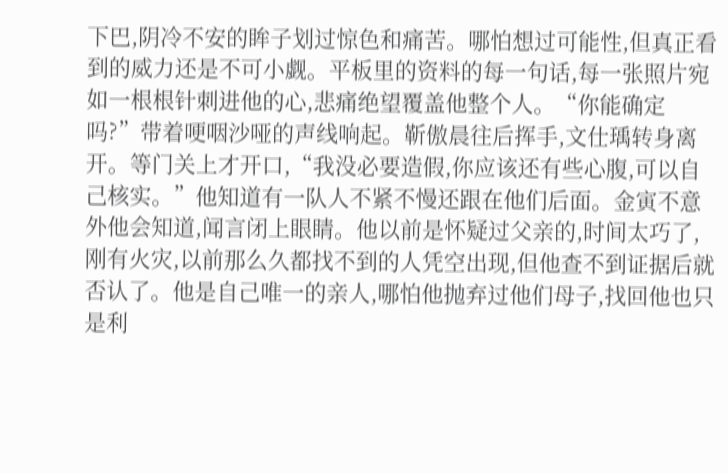下巴,阴冷不安的眸子划过惊色和痛苦。哪怕想过可能性,但真正看到的威力还是不可小觑。平板里的资料的每一句话,每一张照片宛如一根根针刺进他的心,悲痛绝望覆盖他整个人。“你能确定吗?”带着哽咽沙哑的声线响起。靳傲晨往后挥手,文仕瑀转身离开。等门关上才开口,“我没必要造假,你应该还有些心腹,可以自己核实。”他知道有一队人不紧不慢还跟在他们后面。金寅不意外他会知道,闻言闭上眼睛。他以前是怀疑过父亲的,时间太巧了,刚有火灾,以前那么久都找不到的人凭空出现,但他查不到证据后就否认了。他是自己唯一的亲人,哪怕他抛弃过他们母子,找回他也只是利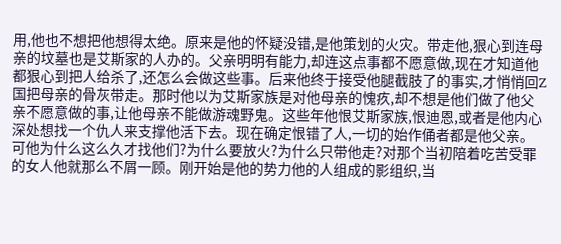用,他也不想把他想得太绝。原来是他的怀疑没错,是他策划的火灾。带走他,狠心到连母亲的坟墓也是艾斯家的人办的。父亲明明有能力,却连这点事都不愿意做,现在才知道他都狠心到把人给杀了,还怎么会做这些事。后来他终于接受他腿截肢了的事实,才悄悄回Z国把母亲的骨灰带走。那时他以为艾斯家族是对他母亲的愧疚,却不想是他们做了他父亲不愿意做的事,让他母亲不能做游魂野鬼。这些年他恨艾斯家族,恨迪恩,或者是他内心深处想找一个仇人来支撑他活下去。现在确定恨错了人,一切的始作俑者都是他父亲。可他为什么这么久才找他们?为什么要放火?为什么只带他走?对那个当初陪着吃苦受罪的女人他就那么不屑一顾。刚开始是他的势力他的人组成的影组织,当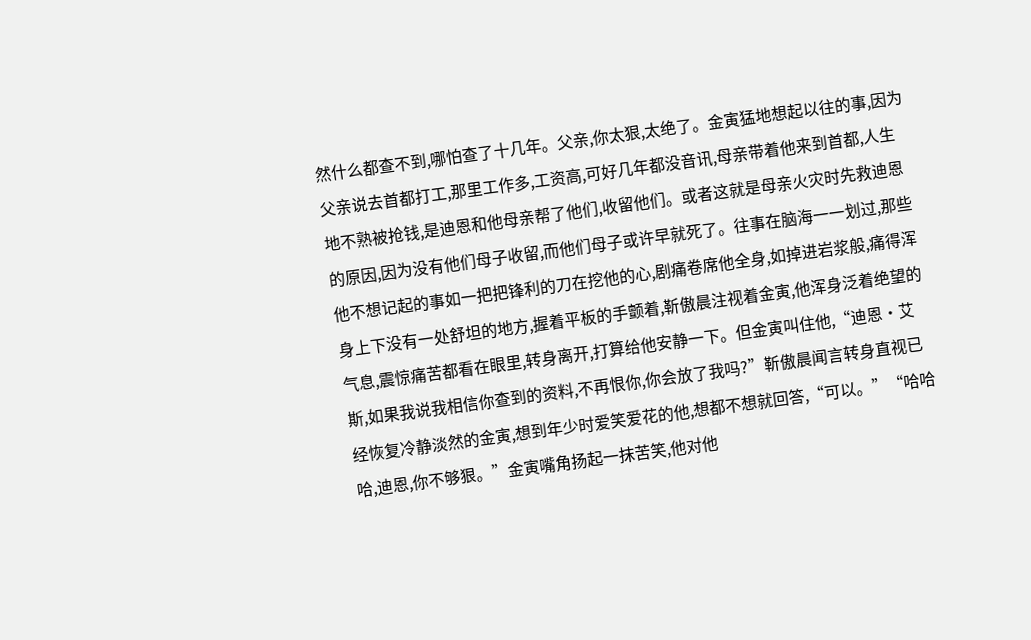然什么都查不到,哪怕查了十几年。父亲,你太狠,太绝了。金寅猛地想起以往的事,因为父亲说去首都打工,那里工作多,工资高,可好几年都没音讯,母亲带着他来到首都,人生地不熟被抢钱,是迪恩和他母亲帮了他们,收留他们。或者这就是母亲火灾时先救迪恩的原因,因为没有他们母子收留,而他们母子或许早就死了。往事在脑海一一划过,那些他不想记起的事如一把把锋利的刀在挖他的心,剧痛卷席他全身,如掉进岩浆般,痛得浑身上下没有一处舒坦的地方,握着平板的手颤着,靳傲晨注视着金寅,他浑身泛着绝望的气息,震惊痛苦都看在眼里,转身离开,打算给他安静一下。但金寅叫住他,“迪恩·艾斯,如果我说我相信你查到的资料,不再恨你,你会放了我吗?”靳傲晨闻言转身直视已经恢复冷静淡然的金寅,想到年少时爱笑爱花的他,想都不想就回答,“可以。”“哈哈哈,迪恩,你不够狠。”金寅嘴角扬起一抹苦笑,他对他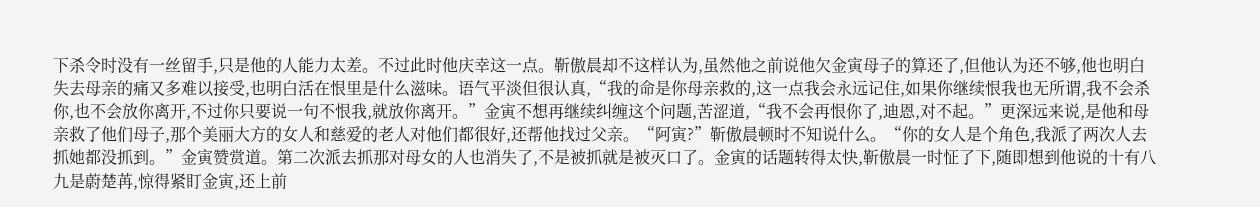下杀令时没有一丝留手,只是他的人能力太差。不过此时他庆幸这一点。靳傲晨却不这样认为,虽然他之前说他欠金寅母子的算还了,但他认为还不够,他也明白失去母亲的痛又多难以接受,也明白活在恨里是什么滋味。语气平淡但很认真,“我的命是你母亲救的,这一点我会永远记住,如果你继续恨我也无所谓,我不会杀你,也不会放你离开,不过你只要说一句不恨我,就放你离开。”金寅不想再继续纠缠这个问题,苦涩道,“我不会再恨你了,迪恩,对不起。”更深远来说,是他和母亲救了他们母子,那个美丽大方的女人和慈爱的老人对他们都很好,还帮他找过父亲。“阿寅?”靳傲晨顿时不知说什么。“你的女人是个角色,我派了两次人去抓她都没抓到。”金寅赞赏道。第二次派去抓那对母女的人也消失了,不是被抓就是被灭口了。金寅的话题转得太快,靳傲晨一时怔了下,随即想到他说的十有八九是蔚楚苒,惊得紧盯金寅,还上前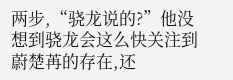两步,“骁龙说的?”他没想到骁龙会这么快关注到蔚楚苒的存在,还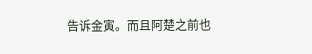告诉金寅。而且阿楚之前也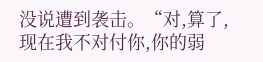没说遭到袭击。“对,算了,现在我不对付你,你的弱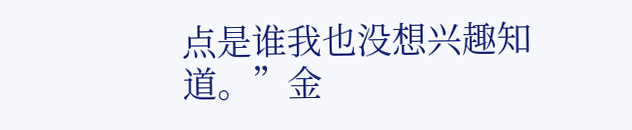点是谁我也没想兴趣知道。”金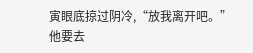寅眼底掠过阴冷,“放我离开吧。”他要去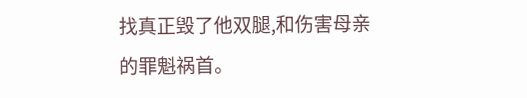找真正毁了他双腿,和伤害母亲的罪魁祸首。